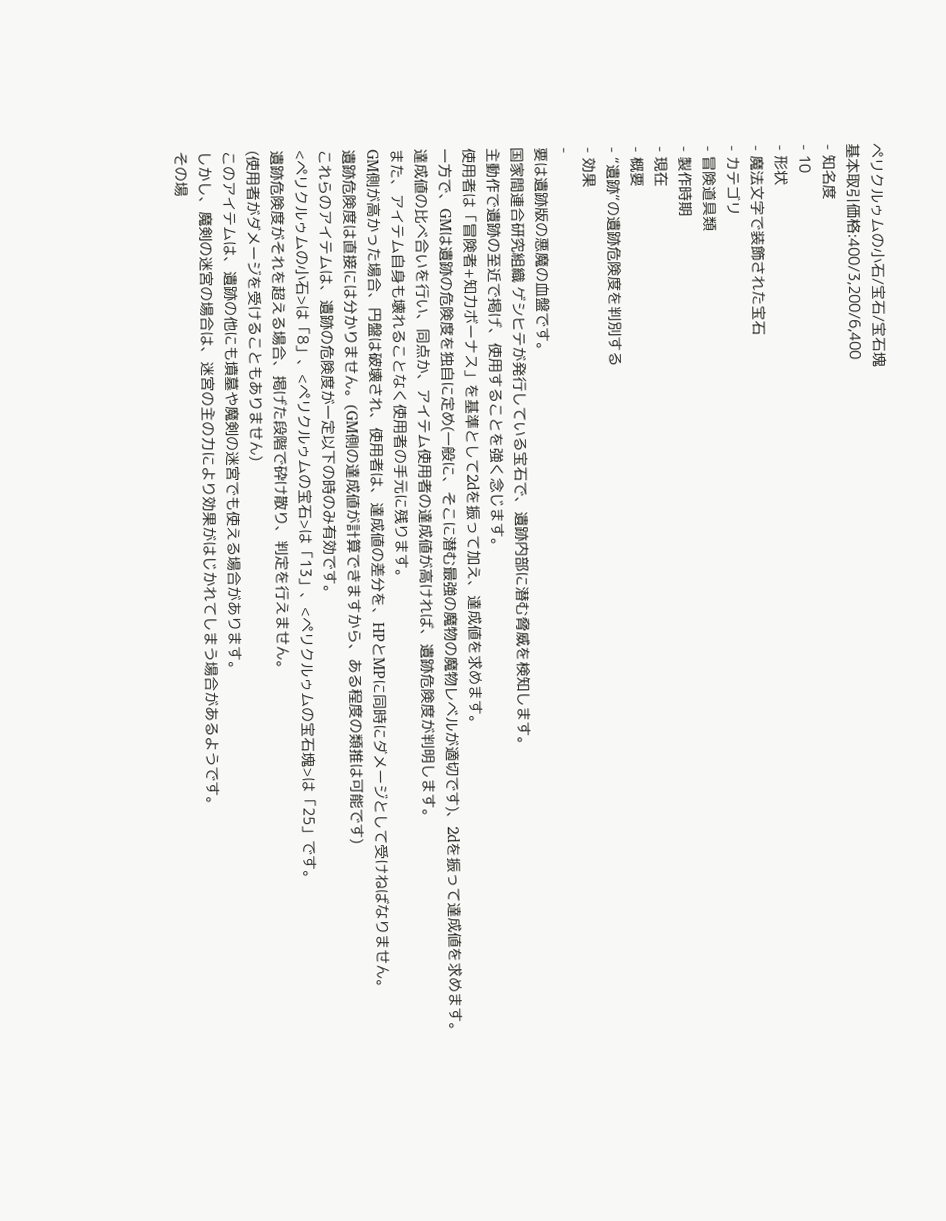ペリクルゥムの小石/宝石/宝石塊
基本取引価格:400/3,200/6,400
- 知名度
- 10
- 形状
- 魔法文字で装飾された宝石
- カテゴリ
- 冒険道具類
- 製作時期
- 現在
- 概要
- “遺跡”の遺跡危険度を判別する
- 効果
-
要は遺跡版の悪魔の血盤です。
国家間連合研究組織 ゲシヒテが発行している宝石で、遺跡内部に潜む脅威を検知します。
主動作で遺跡の至近で掲げ、使用することを強く念じます。
使用者は「冒険者+知力ボーナス」を基準として2dを振って加え、達成値を求めます。
一方で、GMは遺跡の危険度を独自に定め(一般に、そこに潜む最強の魔物の魔物レベルが適切です)、2dを振って達成値を求めます。
達成値の比べ合いを行い、同点か、アイテム使用者の達成値が高ければ、遺跡危険度が判明します。
また、アイテム自身も壊れることなく使用者の手元に残ります。
GM側が高かった場合、円盤は破壊され、使用者は、達成値の差分を、HPとMPに同時にダメージとして受けねばなりません。
遺跡危険度は直接には分かりません。(GM側の達成値が計算できますから、ある程度の類推は可能です)
これらのアイテムは、遺跡の危険度が一定以下の時のみ有効です。
<ペリクルゥムの小石>は「8」、<ペリクルゥムの宝石>は「13」、<ペリクルゥムの宝石塊>は「25」です。
遺跡危険度がそれを超える場合、掲げた段階で砕け散り、判定を行えません。
(使用者がダメージを受けることもありません)
このアイテムは、遺跡の他にも墳墓や魔剣の迷宮でも使える場合があります。
しかし、魔剣の迷宮の場合は、迷宮の主の力により効果がはじかれてしまう場合があるようです。
その場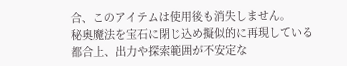合、このアイテムは使用後も消失しません。
秘奥魔法を宝石に閉じ込め擬似的に再現している都合上、出力や探索範囲が不安定な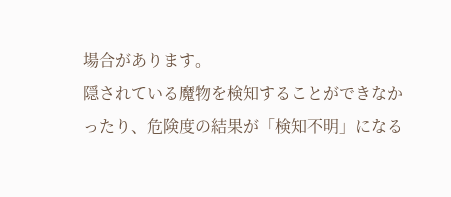場合があります。
隠されている魔物を検知することができなかったり、危険度の結果が「検知不明」になる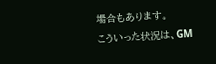場合もあります。
こういった状況は、GM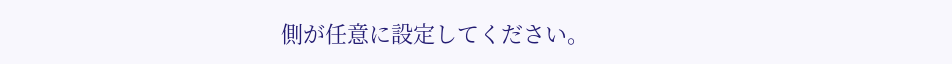側が任意に設定してください。